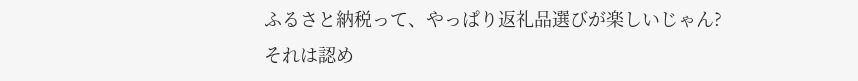ふるさと納税って、やっぱり返礼品選びが楽しいじゃん?
それは認め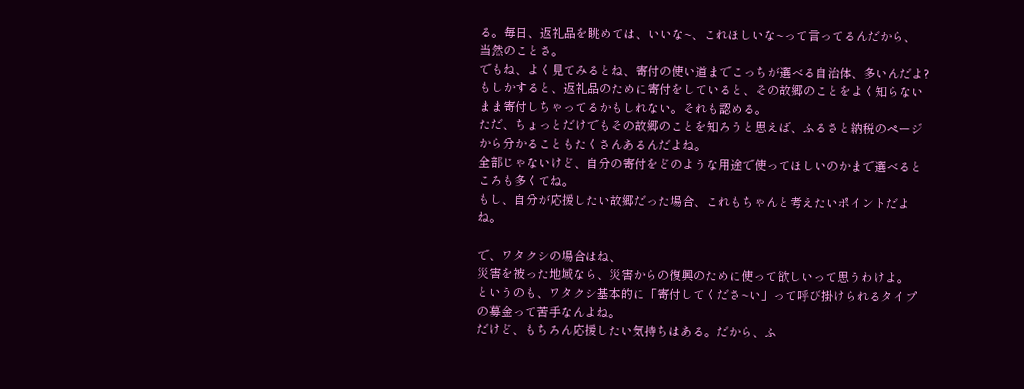る。毎日、返礼品を眺めては、いいな~、これほしいな~って言ってるんだから、
当然のことさ。
でもね、よく見てみるとね、寄付の使い道までこっちが選べる自治体、多いんだよ?
もしかすると、返礼品のために寄付をしていると、その故郷のことをよく知らないまま寄付しちゃってるかもしれない。それも認める。
ただ、ちょっとだけでもその故郷のことを知ろうと思えば、ふるさと納税のページから分かることもたくさんあるんだよね。
全部じゃないけど、自分の寄付をどのような用途で使ってほしいのかまで選べるところも多くてね。
もし、自分が応援したい故郷だった場合、これもちゃんと考えたいポイントだよね。

で、ワタクシの場合はね、
災害を被った地域なら、災害からの復興のために使って欲しいって思うわけよ。
というのも、ワタクシ基本的に「寄付してくださ~い」って呼び掛けられるタイプの募金って苦手なんよね。
だけど、もちろん応援したい気持ちはある。だから、ふ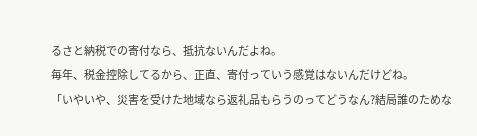るさと納税での寄付なら、抵抗ないんだよね。
毎年、税金控除してるから、正直、寄付っていう感覚はないんだけどね。
「いやいや、災害を受けた地域なら返礼品もらうのってどうなん?結局誰のためな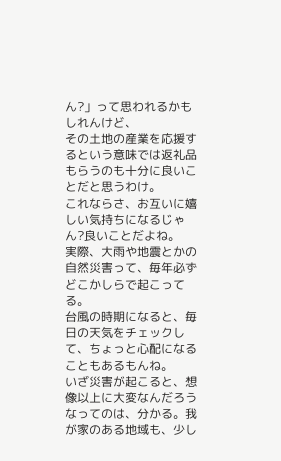ん?」って思われるかもしれんけど、
その土地の産業を応援するという意味では返礼品もらうのも十分に良いことだと思うわけ。
これならさ、お互いに嬉しい気持ちになるじゃん?良いことだよね。
実際、大雨や地震とかの自然災害って、毎年必ずどこかしらで起こってる。
台風の時期になると、毎日の天気をチェックして、ちょっと心配になることもあるもんね。
いざ災害が起こると、想像以上に大変なんだろうなってのは、分かる。我が家のある地域も、少し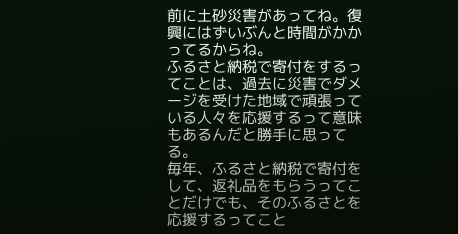前に土砂災害があってね。復興にはずいぶんと時間がかかってるからね。
ふるさと納税で寄付をするってことは、過去に災害でダメージを受けた地域で頑張っている人々を応援するって意味もあるんだと勝手に思ってる。
毎年、ふるさと納税で寄付をして、返礼品をもらうってことだけでも、そのふるさとを応援するってこと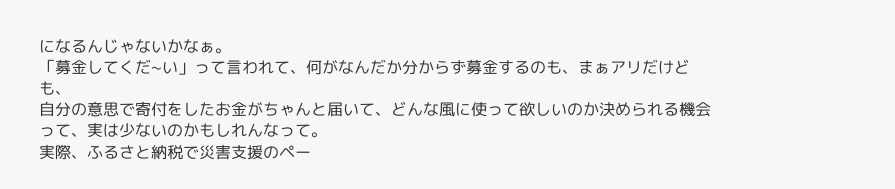になるんじゃないかなぁ。
「募金してくだ~い」って言われて、何がなんだか分からず募金するのも、まぁアリだけども、
自分の意思で寄付をしたお金がちゃんと届いて、どんな風に使って欲しいのか決められる機会って、実は少ないのかもしれんなって。
実際、ふるさと納税で災害支援のペー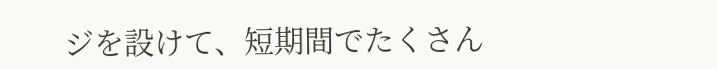ジを設けて、短期間でたくさん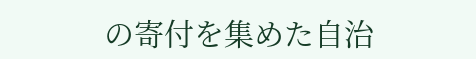の寄付を集めた自治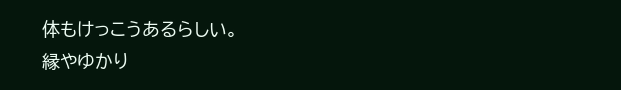体もけっこうあるらしい。
縁やゆかり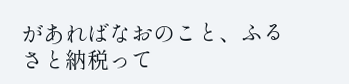があればなおのこと、ふるさと納税って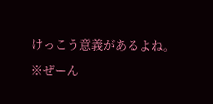けっこう意義があるよね。
※ぜーん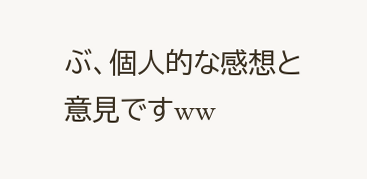ぶ、個人的な感想と意見ですww